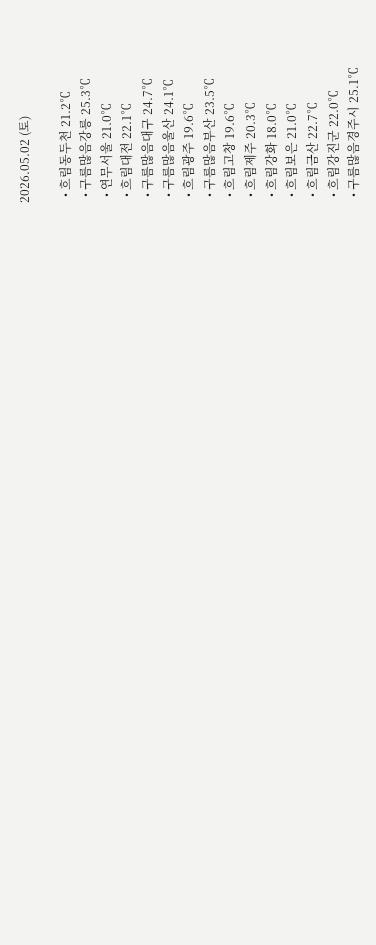2026.05.02 (토)

  • 흐림동두천 21.2℃
  • 구름많음강릉 25.3℃
  • 연무서울 21.0℃
  • 흐림대전 22.1℃
  • 구름많음대구 24.7℃
  • 구름많음울산 24.1℃
  • 흐림광주 19.6℃
  • 구름많음부산 23.5℃
  • 흐림고창 19.6℃
  • 흐림제주 20.3℃
  • 흐림강화 18.0℃
  • 흐림보은 21.0℃
  • 흐림금산 22.7℃
  • 흐림강진군 22.0℃
  • 구름많음경주시 25.1℃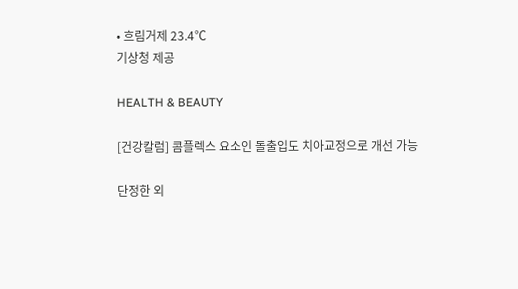• 흐림거제 23.4℃
기상청 제공

HEALTH & BEAUTY

[건강칼럼] 콤플렉스 요소인 돌출입도 치아교정으로 개선 가능

단정한 외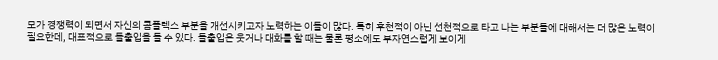모가 경쟁력이 되면서 자신의 콤플렉스 부분을 개선시키고자 노력하는 이들이 많다. 특히 후천적이 아닌 선천적으로 타고 나는 부분들에 대해서는 더 많은 노력이 필요한데, 대표적으로 돌출입을 들 수 있다. 돌출입은 웃거나 대화를 할 때는 물론 평소에도 부자연스럽게 보이게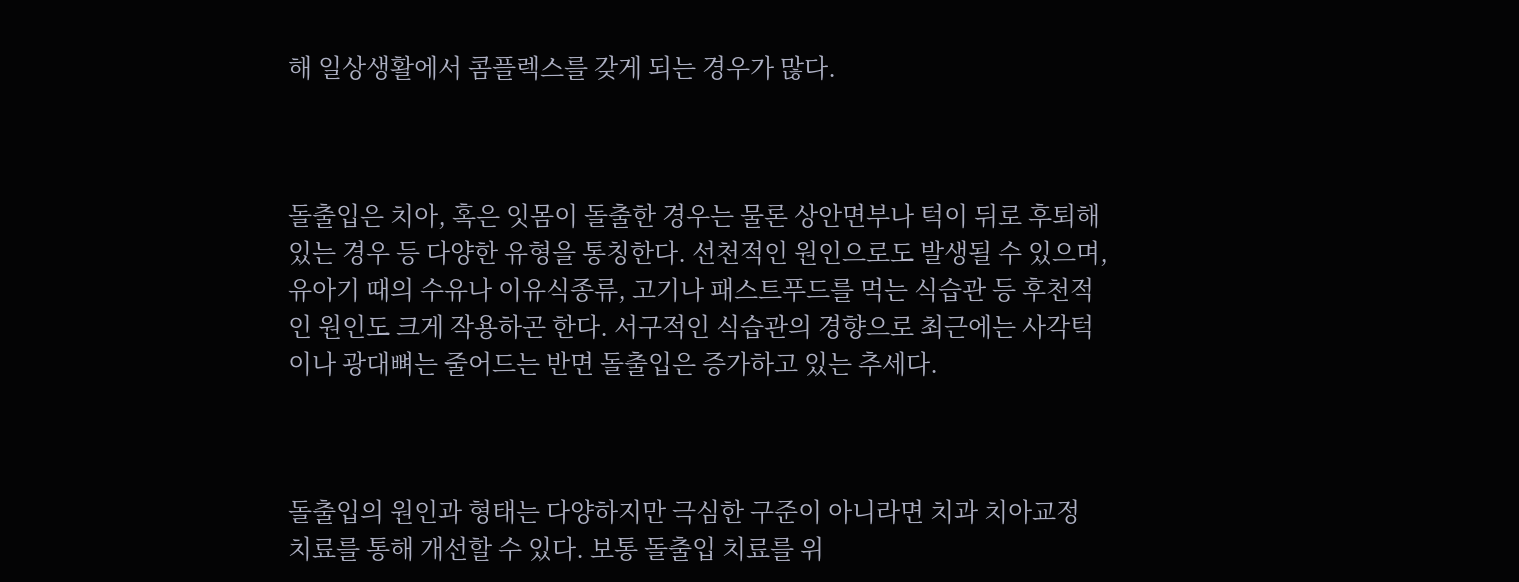해 일상생활에서 콤플렉스를 갖게 되는 경우가 많다.



돌출입은 치아, 혹은 잇몸이 돌출한 경우는 물론 상안면부나 턱이 뒤로 후퇴해있는 경우 등 다양한 유형을 통칭한다. 선천적인 원인으로도 발생될 수 있으며, 유아기 때의 수유나 이유식종류, 고기나 패스트푸드를 먹는 식습관 등 후천적인 원인도 크게 작용하곤 한다. 서구적인 식습관의 경향으로 최근에는 사각턱이나 광대뼈는 줄어드는 반면 돌출입은 증가하고 있는 추세다.



돌출입의 원인과 형태는 다양하지만 극심한 구준이 아니라면 치과 치아교정 치료를 통해 개선할 수 있다. 보통 돌출입 치료를 위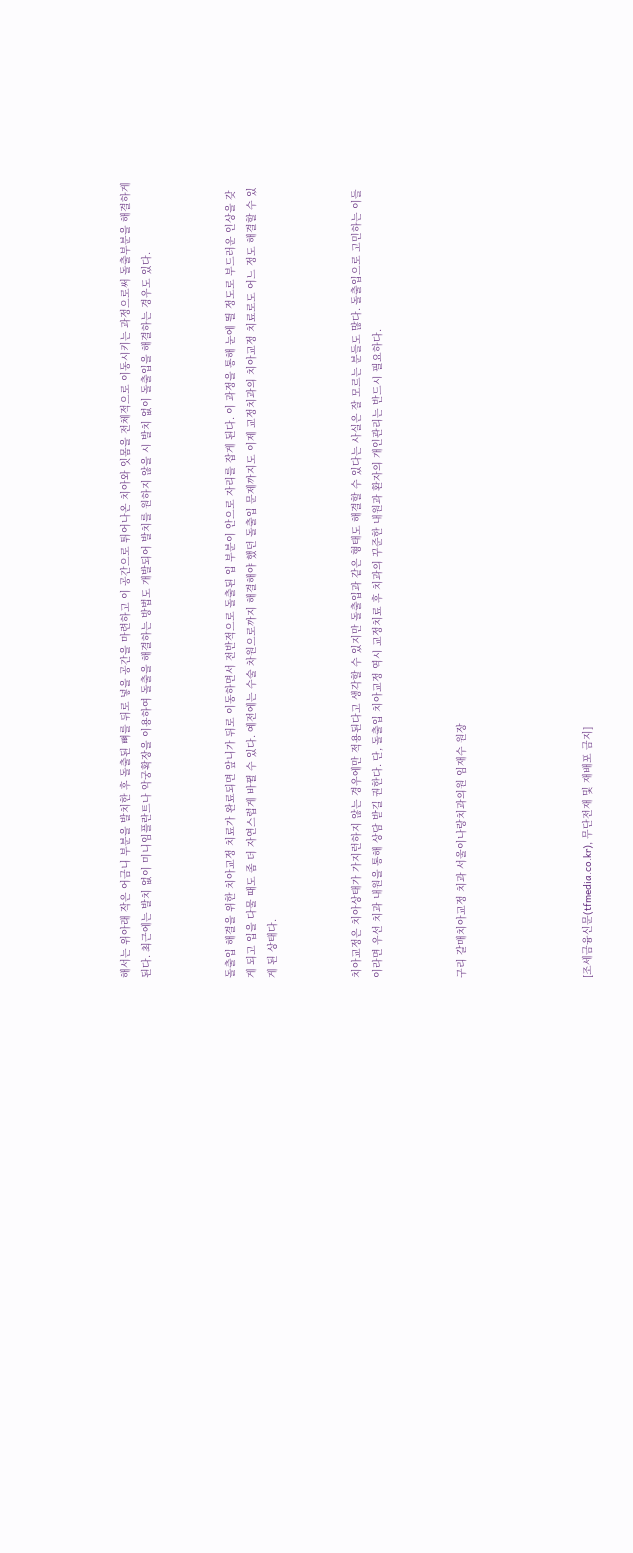해서는 위아래 작은 어금니 부분을 발치한 후 돌출된 뼈를 뒤로 넣을 공간을 마련하고 이 공간으로 튀어나온 치아와 잇몸을 전체적으로 이동시키는 과정으로써 돌출부분을 해결하게 된다. 최근에는 발치 없이 미니임플란트나 악궁확장을 이용하여 돌출을 해결하는 방법도 개발되어 발치를 원하지 않을 시 발치 없이 돌출입을 해결하는 경우도 있다.



돌출입 해결을 위한 치아교정 치료가 완료되면 앞니가 뒤로 이동하면서 전반적으로 돌출된 입 부분이 안으로 자리를 잡게 된다. 이 과정을 통해 눈에 띌 정도로 부드러운 인상을 갖게 되고 입을 다물 때도 좀 더 자연스럽게 바뀔 수 있다. 예전에는 수술 차원으로까지 해결해야 했던 돌출입 문제까지도 이제 교정치과의 치아교정 치료로도 어느 정도 해결할 수 있게 된 상태다.



치아교정은 치아상태가 가지런하지 않는 경우에만 적용된다고 생각할 수 있지만 돌출입과 같은 형태도 해결할 수 있다는 사실은 잘 모르는 분들도 많다. 돌출입으로 고민하는 이들이라면 우선 치과 내원을 통해 상담 받길 권한다. 단, 돌출입 치아교정 역시 교정치료 후 치과의 꾸준한 내원과 환자의 개인관리는 반드시 필요하다.



구리 갈매치아교정 치과 서울이나랑치과의원 임재수 원장





[조세금융신문(tfmedia.co.kr), 무단전재 및 재배포 금지]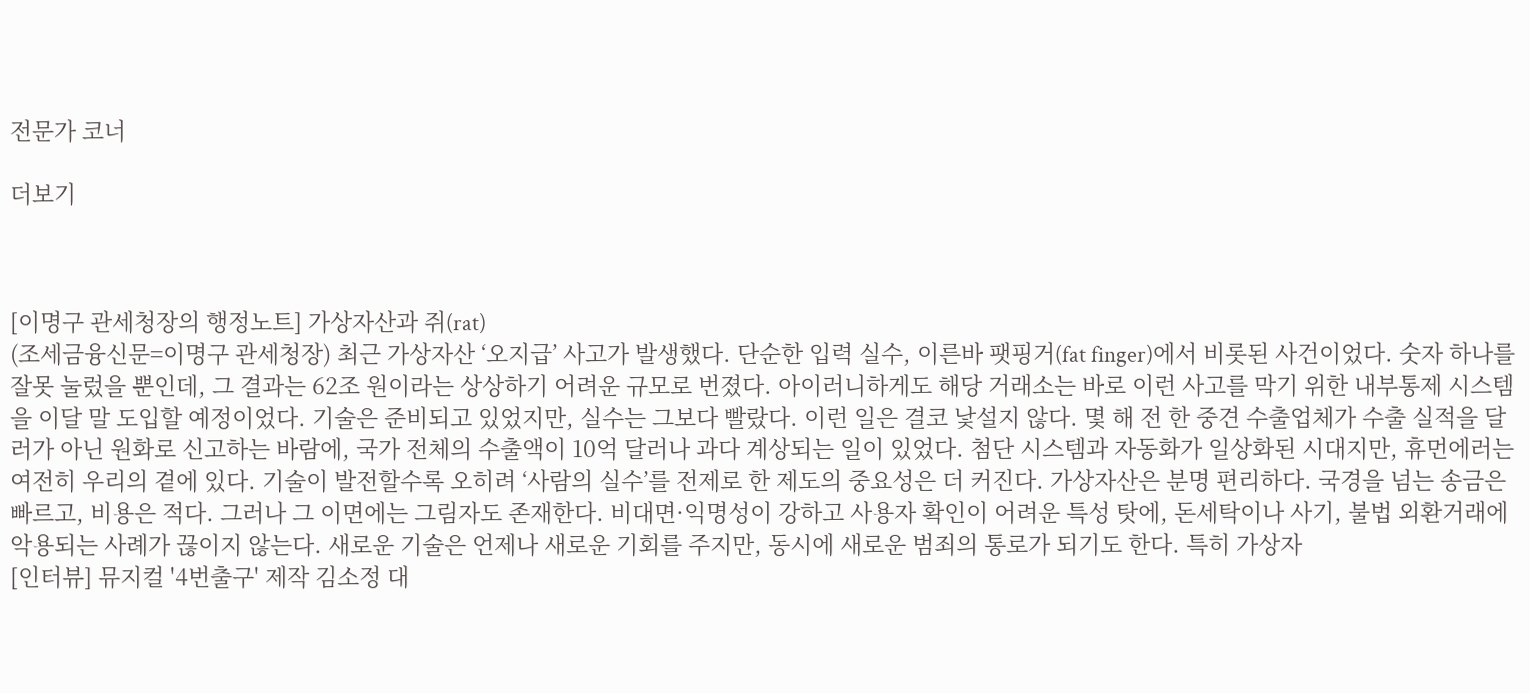전문가 코너

더보기



[이명구 관세청장의 행정노트] 가상자산과 쥐(rat)
(조세금융신문=이명구 관세청장) 최근 가상자산 ‘오지급’ 사고가 발생했다. 단순한 입력 실수, 이른바 팻핑거(fat finger)에서 비롯된 사건이었다. 숫자 하나를 잘못 눌렀을 뿐인데, 그 결과는 62조 원이라는 상상하기 어려운 규모로 번졌다. 아이러니하게도 해당 거래소는 바로 이런 사고를 막기 위한 내부통제 시스템을 이달 말 도입할 예정이었다. 기술은 준비되고 있었지만, 실수는 그보다 빨랐다. 이런 일은 결코 낯설지 않다. 몇 해 전 한 중견 수출업체가 수출 실적을 달러가 아닌 원화로 신고하는 바람에, 국가 전체의 수출액이 10억 달러나 과다 계상되는 일이 있었다. 첨단 시스템과 자동화가 일상화된 시대지만, 휴먼에러는 여전히 우리의 곁에 있다. 기술이 발전할수록 오히려 ‘사람의 실수’를 전제로 한 제도의 중요성은 더 커진다. 가상자산은 분명 편리하다. 국경을 넘는 송금은 빠르고, 비용은 적다. 그러나 그 이면에는 그림자도 존재한다. 비대면·익명성이 강하고 사용자 확인이 어려운 특성 탓에, 돈세탁이나 사기, 불법 외환거래에 악용되는 사례가 끊이지 않는다. 새로운 기술은 언제나 새로운 기회를 주지만, 동시에 새로운 범죄의 통로가 되기도 한다. 특히 가상자
[인터뷰] 뮤지컬 '4번출구' 제작 김소정 대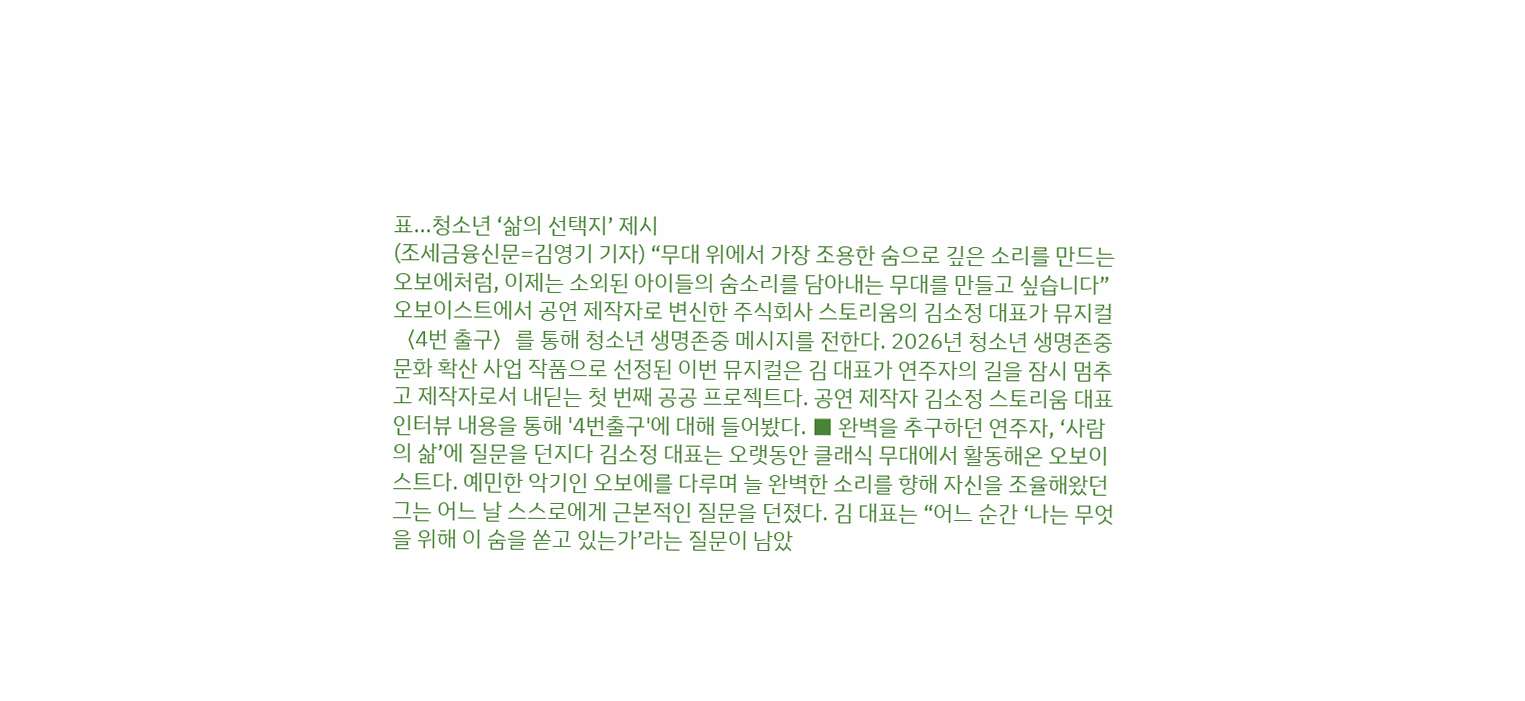표...청소년 ‘삶의 선택지’ 제시
(조세금융신문=김영기 기자) “무대 위에서 가장 조용한 숨으로 깊은 소리를 만드는 오보에처럼, 이제는 소외된 아이들의 숨소리를 담아내는 무대를 만들고 싶습니다” 오보이스트에서 공연 제작자로 변신한 주식회사 스토리움의 김소정 대표가 뮤지컬 〈4번 출구〉를 통해 청소년 생명존중 메시지를 전한다. 2026년 청소년 생명존중 문화 확산 사업 작품으로 선정된 이번 뮤지컬은 김 대표가 연주자의 길을 잠시 멈추고 제작자로서 내딛는 첫 번째 공공 프로젝트다. 공연 제작자 김소정 스토리움 대표 인터뷰 내용을 통해 '4번출구'에 대해 들어봤다. ■ 완벽을 추구하던 연주자, ‘사람의 삶’에 질문을 던지다 김소정 대표는 오랫동안 클래식 무대에서 활동해온 오보이스트다. 예민한 악기인 오보에를 다루며 늘 완벽한 소리를 향해 자신을 조율해왔던 그는 어느 날 스스로에게 근본적인 질문을 던졌다. 김 대표는 “어느 순간 ‘나는 무엇을 위해 이 숨을 쏟고 있는가’라는 질문이 남았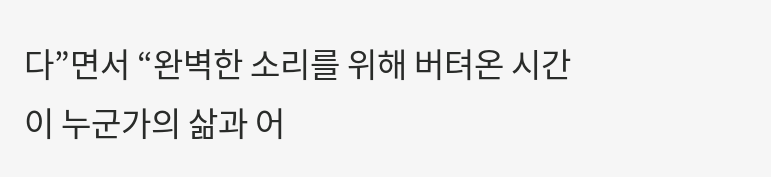다”면서 “완벽한 소리를 위해 버텨온 시간이 누군가의 삶과 어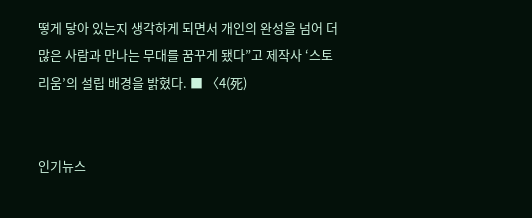떻게 닿아 있는지 생각하게 되면서 개인의 완성을 넘어 더 많은 사람과 만나는 무대를 꿈꾸게 됐다”고 제작사 ‘스토리움’의 설립 배경을 밝혔다. ■ 〈4(死)


인기뉴스